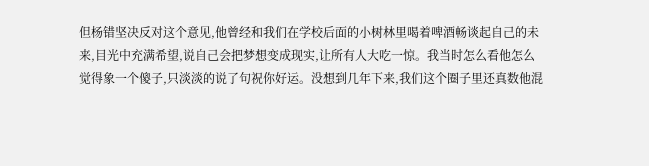但杨错坚决反对这个意见,他曾经和我们在学校后面的小树林里喝着啤酒畅谈起自己的未来,目光中充满希望,说自己会把梦想变成现实,让所有人大吃一惊。我当时怎么看他怎么觉得象一个傻子,只淡淡的说了句祝你好运。没想到几年下来,我们这个圈子里还真数他混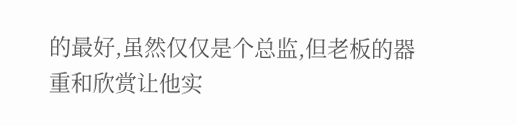的最好,虽然仅仅是个总监,但老板的器重和欣赏让他实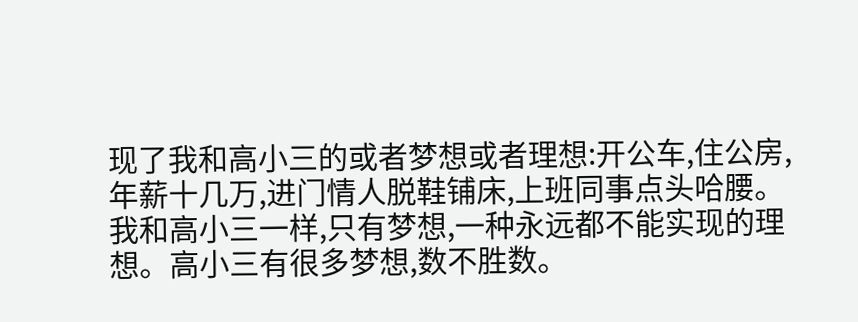现了我和高小三的或者梦想或者理想:开公车,住公房,年薪十几万,进门情人脱鞋铺床,上班同事点头哈腰。
我和高小三一样,只有梦想,一种永远都不能实现的理想。高小三有很多梦想,数不胜数。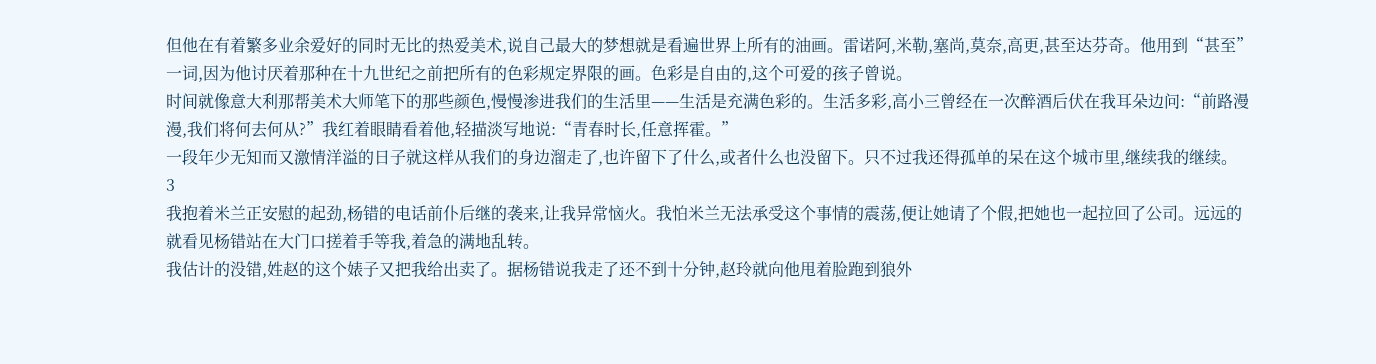但他在有着繁多业余爱好的同时无比的热爱美术,说自己最大的梦想就是看遍世界上所有的油画。雷诺阿,米勒,塞尚,莫奈,高更,甚至达芬奇。他用到“甚至”一词,因为他讨厌着那种在十九世纪之前把所有的色彩规定界限的画。色彩是自由的,这个可爱的孩子曾说。
时间就像意大利那帮美术大师笔下的那些颜色,慢慢渗进我们的生活里——生活是充满色彩的。生活多彩,高小三曾经在一次醉酒后伏在我耳朵边问:“前路漫漫,我们将何去何从?”我红着眼睛看着他,轻描淡写地说:“青春时长,任意挥霍。”
一段年少无知而又激情洋溢的日子就这样从我们的身边溜走了,也许留下了什么,或者什么也没留下。只不过我还得孤单的呆在这个城市里,继续我的继续。
3
我抱着米兰正安慰的起劲,杨错的电话前仆后继的袭来,让我异常恼火。我怕米兰无法承受这个事情的震荡,便让她请了个假,把她也一起拉回了公司。远远的就看见杨错站在大门口搓着手等我,着急的满地乱转。
我估计的没错,姓赵的这个婊子又把我给出卖了。据杨错说我走了还不到十分钟,赵玲就向他甩着脸跑到狼外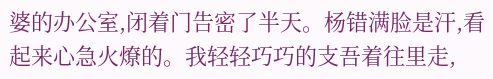婆的办公室,闭着门告密了半天。杨错满脸是汗,看起来心急火燎的。我轻轻巧巧的支吾着往里走,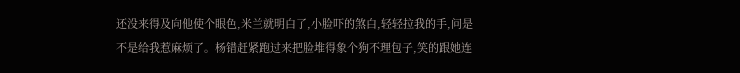还没来得及向他使个眼色,米兰就明白了,小脸吓的煞白,轻轻拉我的手,问是不是给我惹麻烦了。杨错赶紧跑过来把脸堆得象个狗不理包子,笑的跟她连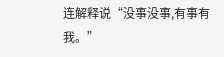连解释说“没事没事,有事有我。”